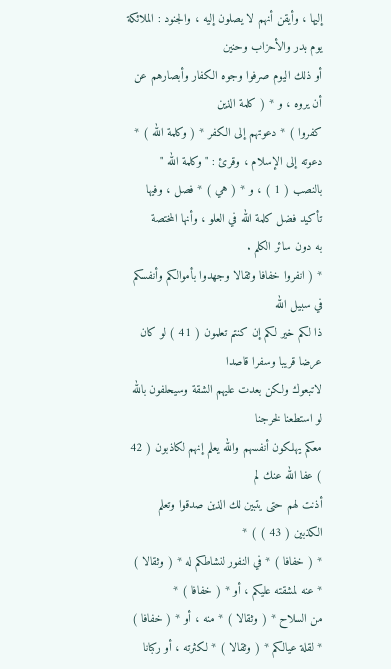إليها ، وأيقن أنهم لا يصلون إليه ، والجنود : الملائكة يوم بدر والأحزاب وحنين
أو ذلك اليوم صرفوا وجوه الكفار وأبصارهم عن أن يروه ، و * ( كلمة الذين
كفروا ) * دعوتهم إلى الكفر * ( وكلمة الله ) * دعوته إلى الإسلام ، وقرئ : " وكلمة الله "
بالنصب ( 1 ) ، و * ( هي ) * فصل ، وفيها تأكيد فضل كلمة الله في العلو ، وأنها المختصة
به دون سائر الكلم .
* ( انفروا خفافا وثقالا وجهدوا بأموالكم وأنفسكم في سبيل الله
ذا لكم خير لكم إن كنتم تعلمون ( 41 ) لو كان عرضا قريبا وسفرا قاصدا
لاتبعوك ولكن بعدت عليهم الشقة وسيحلفون بالله لو استطعنا لخرجنا
معكم يهلكون أنفسهم والله يعلم إنهم لكاذبون ( 42 ) عفا الله عنك لم
أذنت لهم حتى يتبين لك الذين صدقوا وتعلم الكذبين ( 43 ) ) *
* ( خفافا ) * في النفور لنشاطكم له * ( وثقالا ) * عنه لمشقته عليكم ، أو * ( خفافا ) *
من السلاح * ( وثقالا ) * منه ، أو * ( خفافا ) * لقلة عيالكم * ( وثقالا ) * لكثرته ، أو ركبانا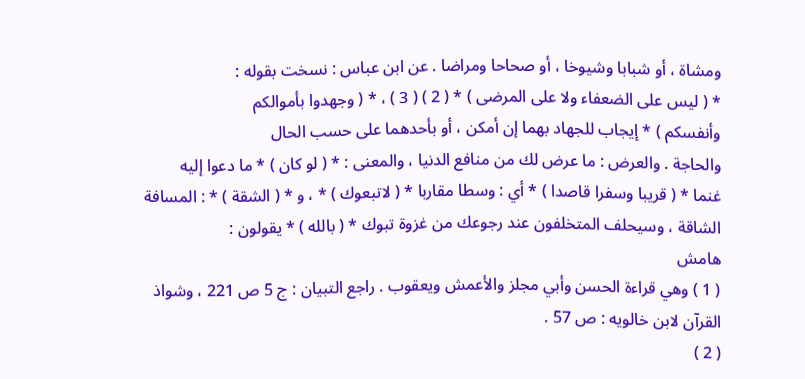ومشاة ، أو شبابا وشيوخا ، أو صحاحا ومراضا . عن ابن عباس : نسخت بقوله :
* ( ليس على الضعفاء ولا على المرضى ) * ( 2 ) ( 3 ) ، * ( وجهدوا بأموالكم
وأنفسكم ) * إيجاب للجهاد بهما إن أمكن ، أو بأحدهما على حسب الحال
والحاجة . والعرض : ما عرض لك من منافع الدنيا ، والمعنى : * ( لو كان ) * ما دعوا إليه
غنما * ( قريبا وسفرا قاصدا ) * أي : وسطا مقاربا * ( لاتبعوك ) * ، و * ( الشقة ) * : المسافة
الشاقة ، وسيحلف المتخلفون عند رجوعك من غزوة تبوك * ( بالله ) * يقولون :
هامش
( 1 ) وهي قراءة الحسن وأبي مجلز والأعمش ويعقوب . راجع التبيان : ج 5 ص 221 ، وشواذ
القرآن لابن خالويه : ص 57 .
( 2 )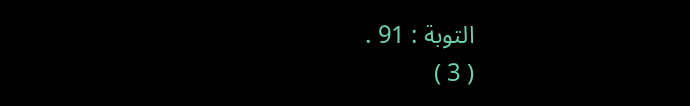التوبة : 91 .
( 3 )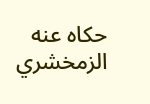حكاه عنه الزمخشري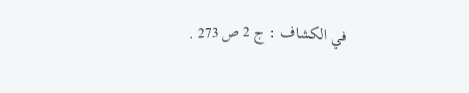في الكشاف : ج 2 ص 273 .